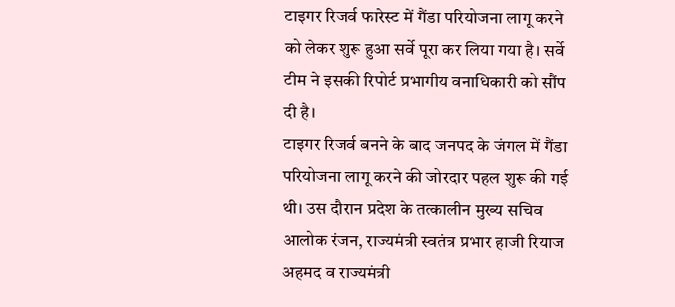टाइगर रिजर्व फारेस्ट में गैंडा परियोजना लागू करने को लेकर शुरू हुआ सर्वे पूरा कर लिया गया है। सर्वे टीम ने इसकी रिपोर्ट प्रभागीय वनाधिकारी को सौंप दी है।
टाइगर रिजर्व बनने के बाद जनपद के जंगल में गैंडा परियोजना लागू करने की जोरदार पहल शुरू की गई थी। उस दौरान प्रदेश के तत्कालीन मुख्य सचिव आलोक रंजन, राज्यमंत्री स्वतंत्र प्रभार हाजी रियाज अहमद व राज्यमंत्री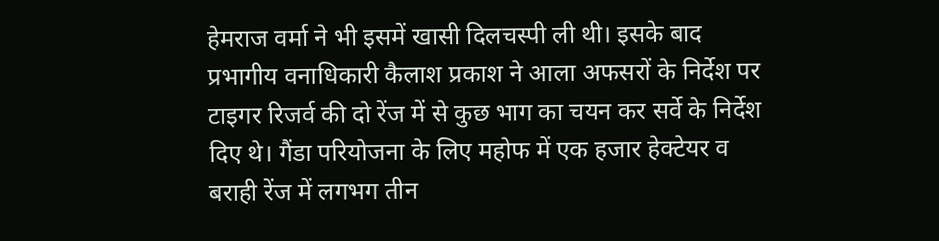हेमराज वर्मा ने भी इसमें खासी दिलचस्पी ली थी। इसके बाद प्रभागीय वनाधिकारी कैलाश प्रकाश ने आला अफसरों के निर्देश पर टाइगर रिजर्व की दो रेंज में से कुछ भाग का चयन कर सर्वे के निर्देश दिए थे। गैंडा परियोजना के लिए महोफ में एक हजार हेक्टेयर व बराही रेंज में लगभग तीन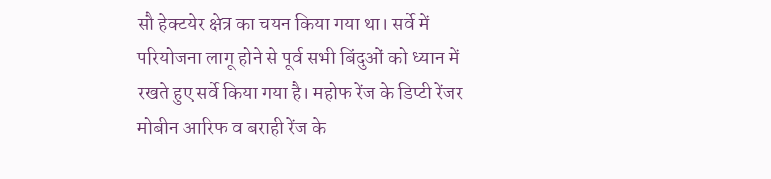सौ हेक्टयेर क्षेत्र का चयन किया गया था। सर्वे में परियोजना लागू होने से पूर्व सभी बिंदुओं को ध्यान में रखते हुए सर्वे किया गया है। महोफ रेंज के डिप्टी रेंजर मोबीन आरिफ व बराही रेंज के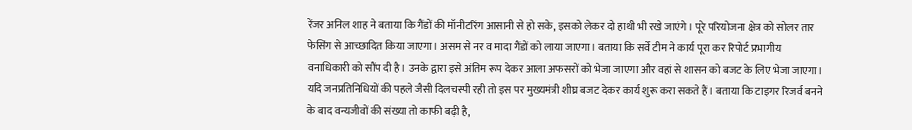रेंजर अनिल शाह ने बताया कि गैंडों की मॉनीटरिंग आसानी से हो सके, इसको लेकर दो हाथी भी रखे जाएंगे। पूरे परियोजना क्षेत्र को सोलर तार फेसिंग से आच्छादित किया जाएगा। असम से नर व मादा गैंडों को लाया जाएगा। बताया कि सर्वे टीम ने कार्य पूरा कर रिपोर्ट प्रभागीय वनाधिकारी को सौंप दी है। उनके द्वारा इसे अंतिम रूप देकर आला अफसरों को भेजा जाएगा और वहां से शासन को बजट के लिए भेजा जाएगा। यदि जनप्रतिनिधियों की पहले जैसी दिलचस्पी रही तो इस पर मुख्यमंत्री शीघ्र बजट देकर कार्य शुरू करा सकते हैं। बताया कि टाइगर रिजर्व बनने के बाद वन्यजीवों की संख्या तो काफी बढ़ी है,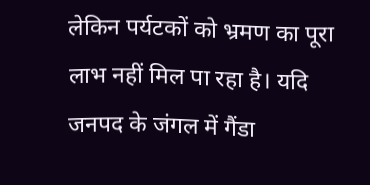लेकिन पर्यटकों को भ्रमण का पूरा लाभ नहीं मिल पा रहा है। यदि जनपद के जंगल में गैंडा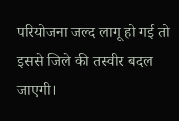परियोजना जल्द लागू हो गई तो इससे जिले की तस्वीर बदल जाएगी।